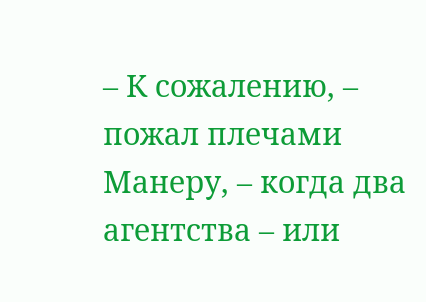– К сожалению, – пожал плечами Манеру, – когда два агентства – или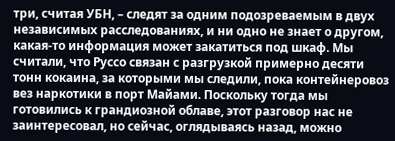три, считая УБН, – следят за одним подозреваемым в двух независимых расследованиях, и ни одно не знает о другом, какая-то информация может закатиться под шкаф. Мы считали, что Руссо связан с разгрузкой примерно десяти тонн кокаина, за которыми мы следили, пока контейнеровоз вез наркотики в порт Майами. Поскольку тогда мы готовились к грандиозной облаве, этот разговор нас не заинтересовал, но сейчас, оглядываясь назад, можно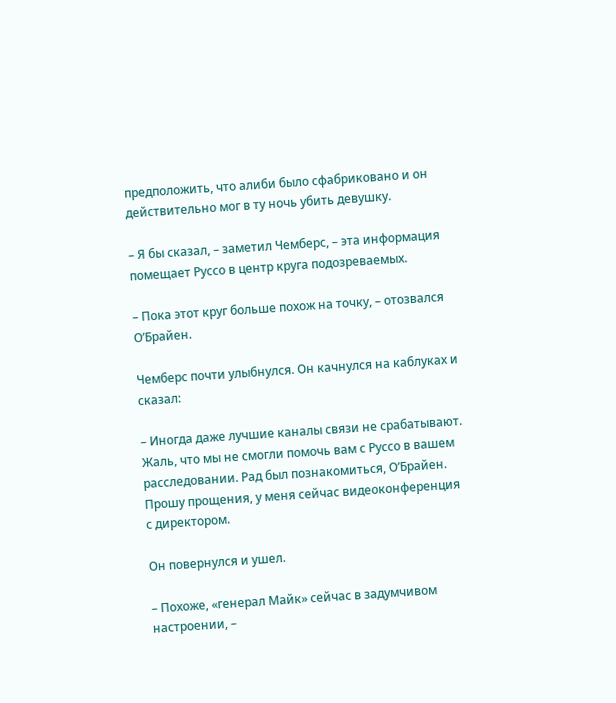предположить, что алиби было сфабриковано и он действительно мог в ту ночь убить девушку.

– Я бы сказал, – заметил Чемберс, – эта информация помещает Руссо в центр круга подозреваемых.

– Пока этот круг больше похож на точку, – отозвался О’Брайен.

Чемберс почти улыбнулся. Он качнулся на каблуках и сказал:

– Иногда даже лучшие каналы связи не срабатывают. Жаль, что мы не смогли помочь вам с Руссо в вашем расследовании. Рад был познакомиться, О’Брайен. Прошу прощения, у меня сейчас видеоконференция с директором.

Он повернулся и ушел.

– Похоже, «генерал Майк» сейчас в задумчивом настроении, –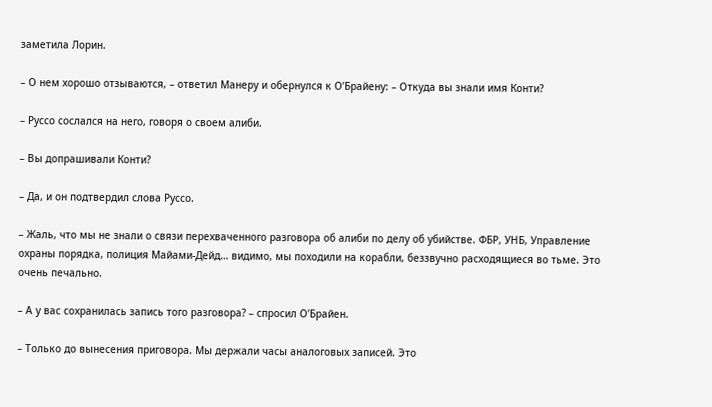заметила Лорин.

– О нем хорошо отзываются, – ответил Манеру и обернулся к О’Брайену: – Откуда вы знали имя Конти?

– Руссо сослался на него, говоря о своем алиби.

– Вы допрашивали Конти?

– Да, и он подтвердил слова Руссо.

– Жаль, что мы не знали о связи перехваченного разговора об алиби по делу об убийстве. ФБР, УНБ, Управление охраны порядка, полиция Майами-Дейд… видимо, мы походили на корабли, беззвучно расходящиеся во тьме. Это очень печально.

– А у вас сохранилась запись того разговора? – спросил О’Брайен.

– Только до вынесения приговора. Мы держали часы аналоговых записей. Это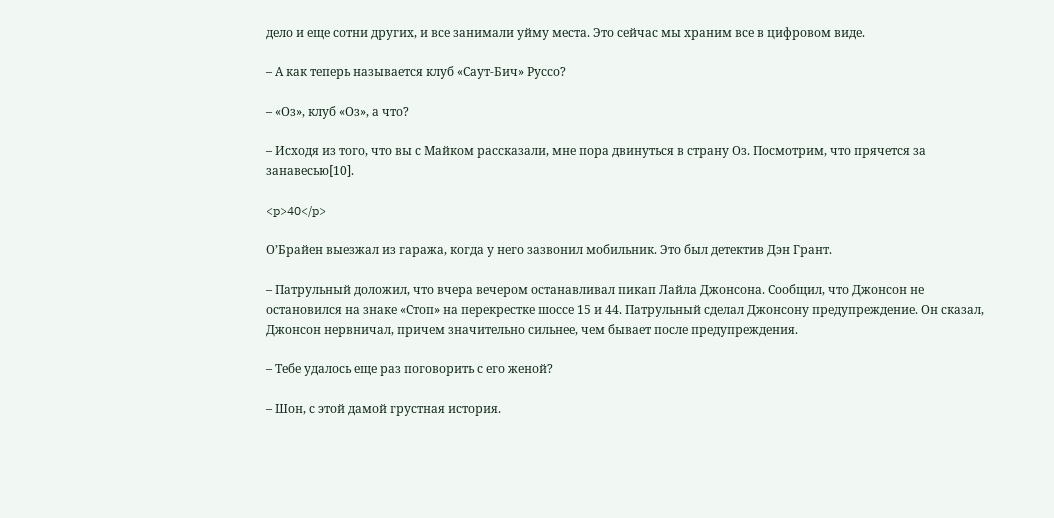дело и еще сотни других, и все занимали уйму места. Это сейчас мы храним все в цифровом виде.

– А как теперь называется клуб «Саут-Бич» Руссо?

– «Оз», клуб «Оз», а что?

– Исходя из того, что вы с Майком рассказали, мне пора двинуться в страну Оз. Посмотрим, что прячется за занавесью[10].

<p>40</p>

О’Брайен выезжал из гаража, когда у него зазвонил мобильник. Это был детектив Дэн Грант.

– Патрульный доложил, что вчера вечером останавливал пикап Лайла Джонсона. Сообщил, что Джонсон не остановился на знаке «Стоп» на перекрестке шоссе 15 и 44. Патрульный сделал Джонсону предупреждение. Он сказал, Джонсон нервничал, причем значительно сильнее, чем бывает после предупреждения.

– Тебе удалось еще раз поговорить с его женой?

– Шон, с этой дамой грустная история.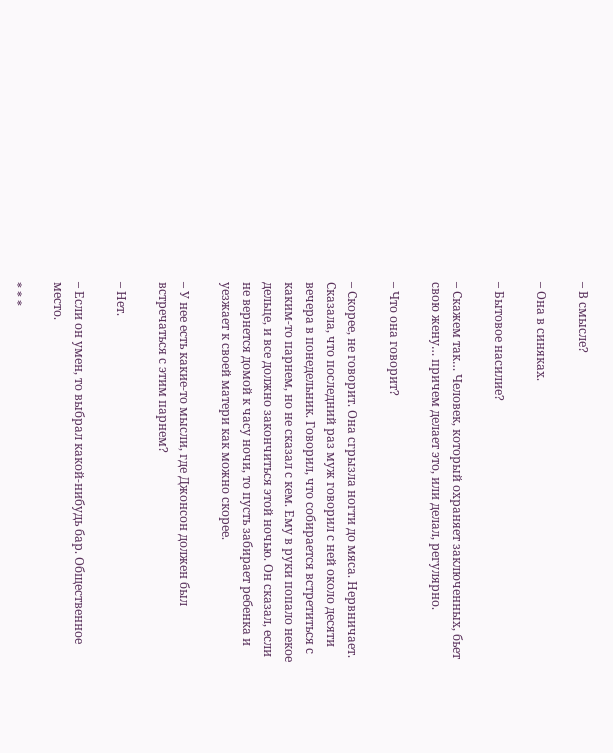– В смысле?

– Она в синяках.

– Бытовое насилие?

– Скажем так… Человек, который охраняет заключенных, бьет свою жену… причем делает это, или делал, регулярно.

– Что она говорит?

– Скорее, не говорит. Она сгрызла ногти до мяса. Нервничает. Сказала, что последний раз муж говорил с ней около десяти вечера в понедельник. Говорил, что собирается встретиться с каким-то парнем, но не сказал с кем. Ему в руки попало некое дельце, и все должно закончиться этой ночью. Он сказал, если не вернется домой к часу ночи, то пусть забирает ребенка и уезжает к своей матери как можно скорее.

– У нее есть какие-то мысли, где Джонсон должен был встречаться с этим парнем?

– Нет.

– Если он умен, то выбрал какой-нибудь бар. Общественное место.

* * *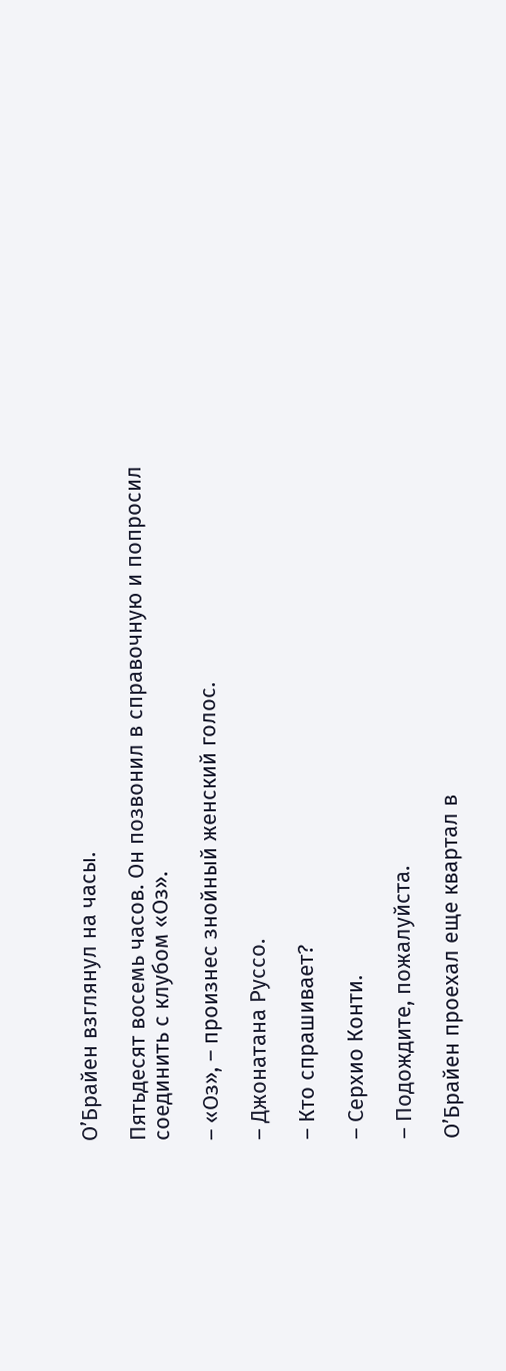О’Брайен взглянул на часы.

Пятьдесят восемь часов. Он позвонил в справочную и попросил соединить с клубом «Оз».

– «Оз», – произнес знойный женский голос.

– Джонатана Руссо.

– Кто спрашивает?

– Серхио Конти.

– Подождите, пожалуйста.

О’Брайен проехал еще квартал в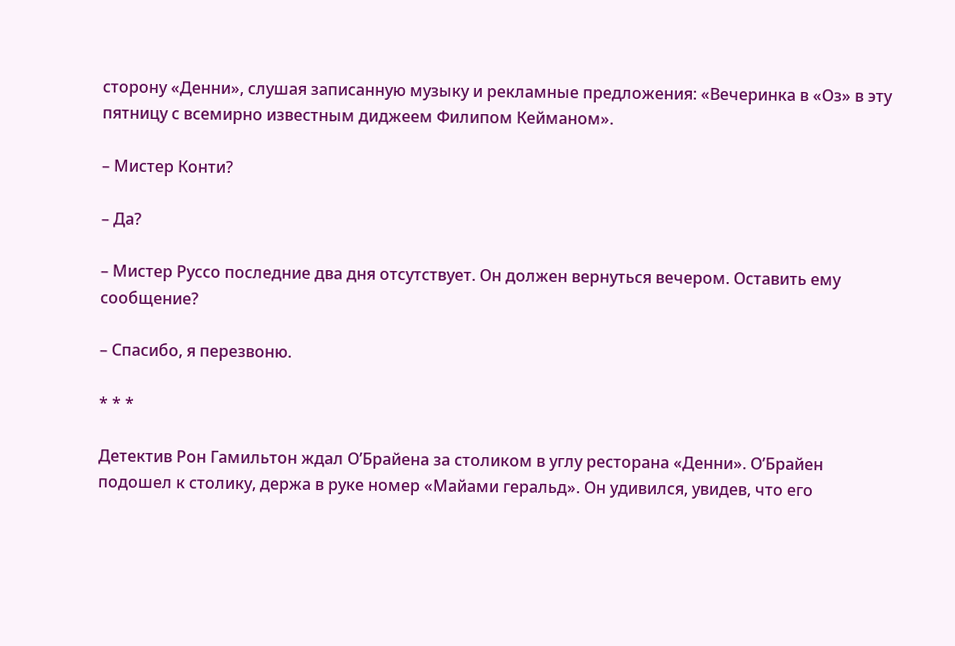сторону «Денни», слушая записанную музыку и рекламные предложения: «Вечеринка в «Оз» в эту пятницу с всемирно известным диджеем Филипом Кейманом».

– Мистер Конти?

– Да?

– Мистер Руссо последние два дня отсутствует. Он должен вернуться вечером. Оставить ему сообщение?

– Спасибо, я перезвоню.

* * *

Детектив Рон Гамильтон ждал О’Брайена за столиком в углу ресторана «Денни». О’Брайен подошел к столику, держа в руке номер «Майами геральд». Он удивился, увидев, что его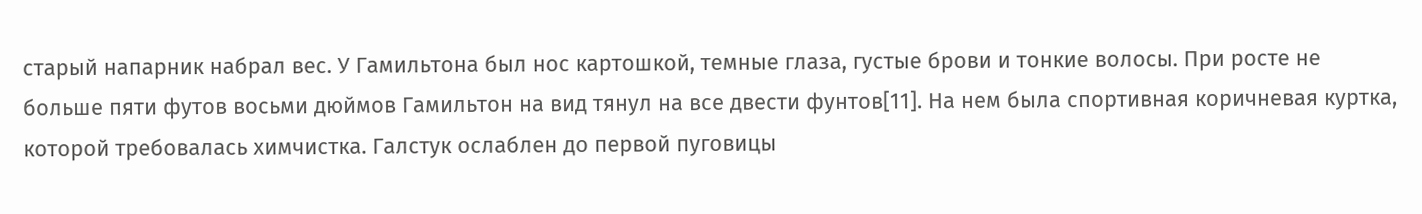старый напарник набрал вес. У Гамильтона был нос картошкой, темные глаза, густые брови и тонкие волосы. При росте не больше пяти футов восьми дюймов Гамильтон на вид тянул на все двести фунтов[11]. На нем была спортивная коричневая куртка, которой требовалась химчистка. Галстук ослаблен до первой пуговицы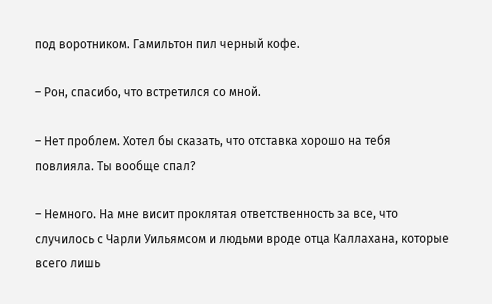под воротником. Гамильтон пил черный кофе.

– Рон, спасибо, что встретился со мной.

– Нет проблем. Хотел бы сказать, что отставка хорошо на тебя повлияла. Ты вообще спал?

– Немного. На мне висит проклятая ответственность за все, что случилось с Чарли Уильямсом и людьми вроде отца Каллахана, которые всего лишь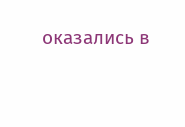оказались в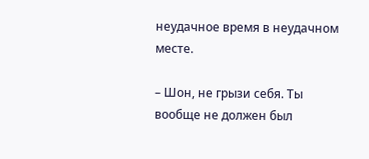неудачное время в неудачном месте.

– Шон, не грызи себя. Ты вообще не должен был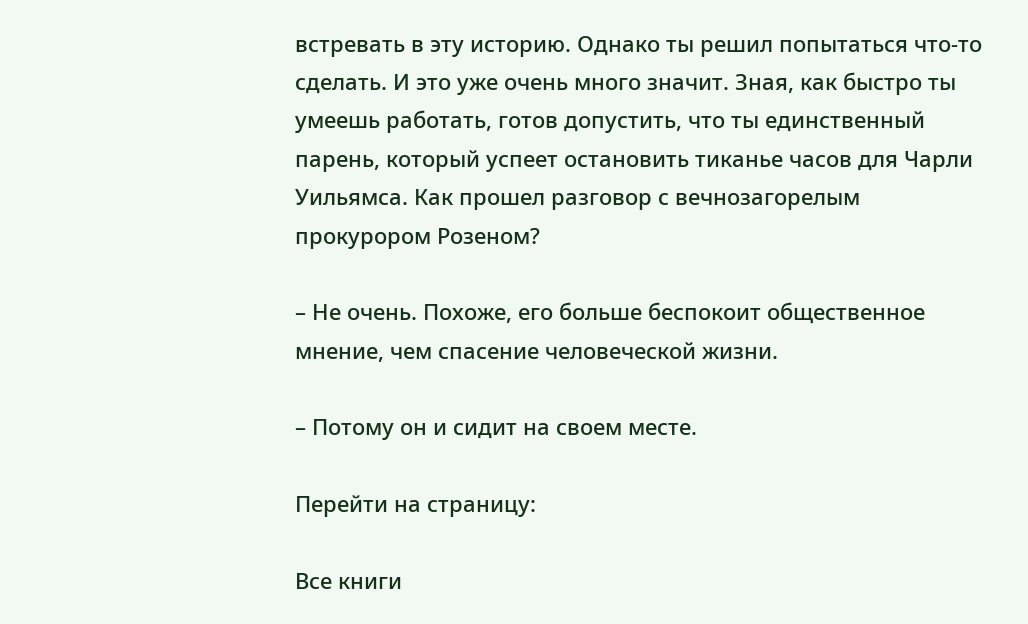встревать в эту историю. Однако ты решил попытаться что-то сделать. И это уже очень много значит. Зная, как быстро ты умеешь работать, готов допустить, что ты единственный парень, который успеет остановить тиканье часов для Чарли Уильямса. Как прошел разговор с вечнозагорелым прокурором Розеном?

– Не очень. Похоже, его больше беспокоит общественное мнение, чем спасение человеческой жизни.

– Потому он и сидит на своем месте.

Перейти на страницу:

Все книги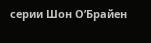серии Шон О’Брайен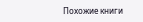Похожие книги